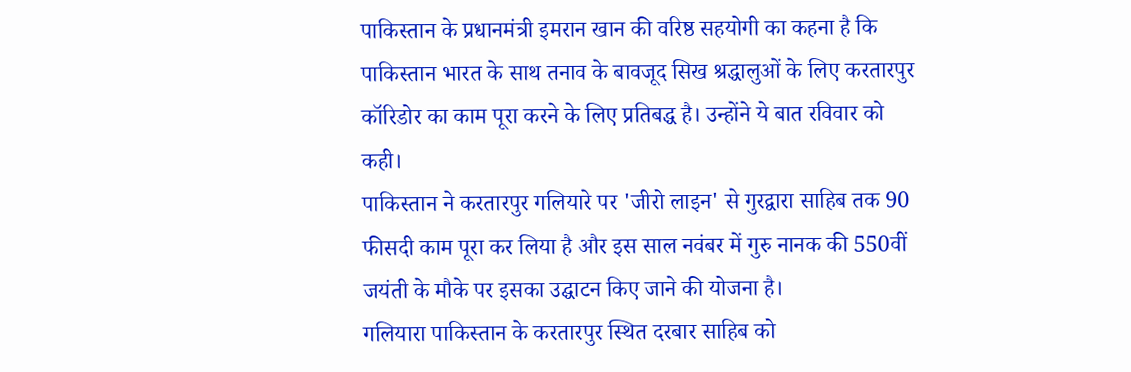पाकिस्तान के प्रधानमंत्री इमरान खान की वरिष्ठ सहयोगी का कहना है कि पाकिस्तान भारत के साथ तनाव के बावजूद सिख श्रद्धालुओं के लिए करतारपुर कॉरिडोर का काम पूरा करने के लिए प्रतिबद्ध है। उन्होंने ये बात रविवार को कही।
पाकिस्तान ने करतारपुर गलियारे पर 'जीरो लाइन' से गुरद्वारा साहिब तक 90 फीसदी काम पूरा कर लिया है और इस साल नवंबर में गुरु नानक की 550वीं जयंती के मौके पर इसका उद्घाटन किए जाने की योजना है।
गलियारा पाकिस्तान के करतारपुर स्थित दरबार साहिब को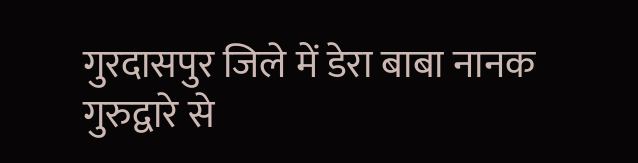गुरदासपुर जिले में डेरा बाबा नानक गुरुद्वारे से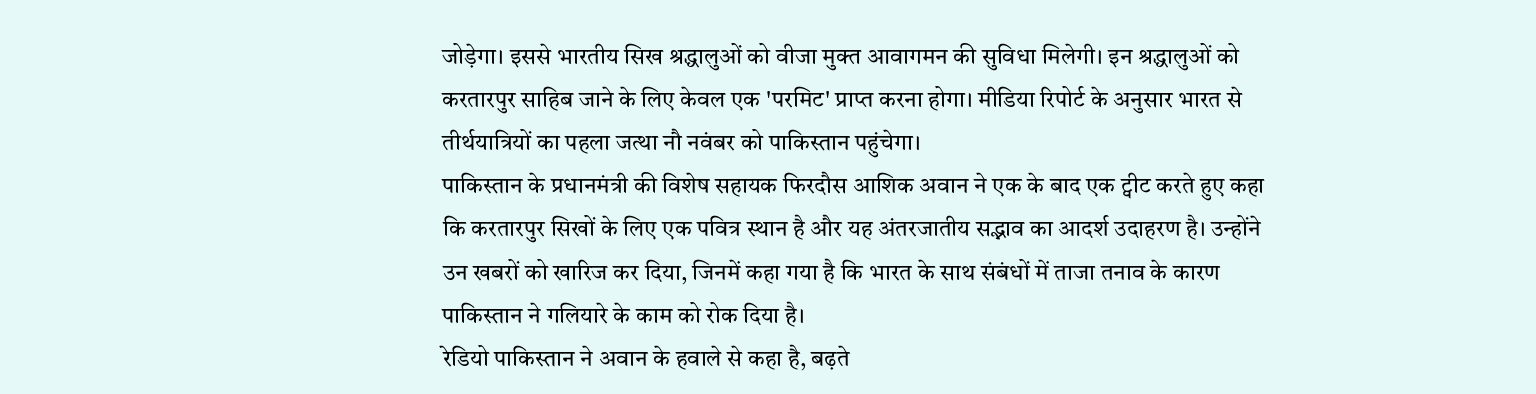जोड़ेगा। इससे भारतीय सिख श्रद्धालुओं को वीजा मुक्त आवागमन की सुविधा मिलेगी। इन श्रद्धालुओं को करतारपुर साहिब जाने के लिए केवल एक 'परमिट' प्राप्त करना होगा। मीडिया रिपोर्ट के अनुसार भारत से तीर्थयात्रियों का पहला जत्था नौ नवंबर को पाकिस्तान पहुंचेगा।
पाकिस्तान के प्रधानमंत्री की विशेष सहायक फिरदौस आशिक अवान ने एक के बाद एक ट्वीट करते हुए कहा कि करतारपुर सिखों के लिए एक पवित्र स्थान है और यह अंतरजातीय सद्भाव का आदर्श उदाहरण है। उन्होंने उन खबरों को खारिज कर दिया, जिनमें कहा गया है कि भारत के साथ संबंधों में ताजा तनाव के कारण पाकिस्तान ने गलियारे के काम को रोक दिया है।
रेडियो पाकिस्तान ने अवान के हवाले से कहा है, बढ़ते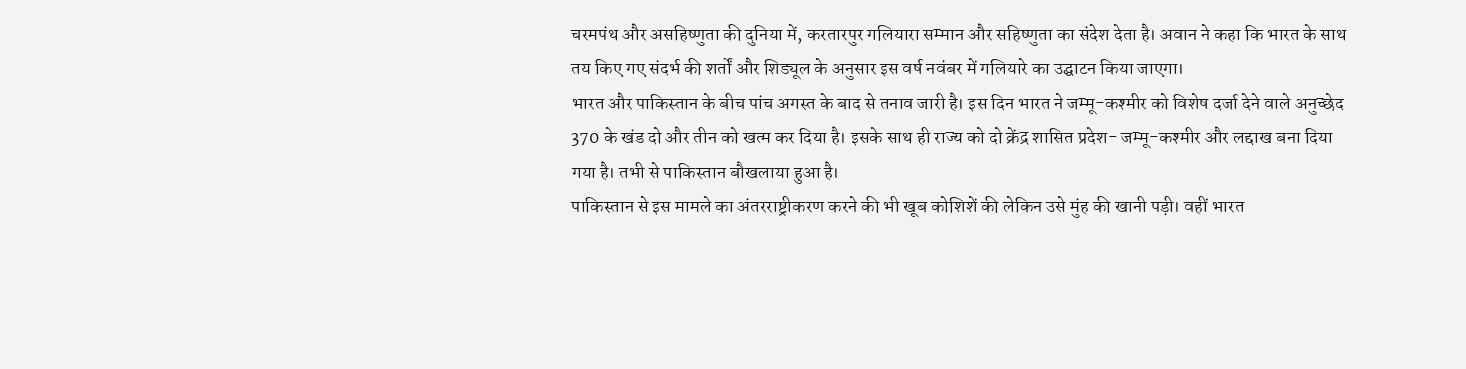चरमपंथ और असहिष्णुता की दुनिया में, करतारपुर गलियारा सम्मान और सहिष्णुता का संदेश देता है। अवान ने कहा कि भारत के साथ तय किए गए संदर्भ की शर्तों और शिड्यूल के अनुसार इस वर्ष नवंबर में गलियारे का उद्घाटन किया जाएगा।
भारत और पाकिस्तान के बीच पांच अगस्त के बाद से तनाव जारी है। इस दिन भारत ने जम्मू-कश्मीर को विशेष दर्जा देने वाले अनुच्छेद 370 के खंड दो और तीन को खत्म कर दिया है। इसके साथ ही राज्य को दो क्रेंद्र शासित प्रदेश- जम्मू-कश्मीर और लद्दाख बना दिया गया है। तभी से पाकिस्तान बौखलाया हुआ है।
पाकिस्तान से इस मामले का अंतरराष्ट्रीकरण करने की भी खूब कोशिशें की लेकिन उसे मुंह की खानी पड़ी। वहीं भारत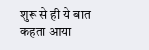शुरू से ही ये बात कहता आया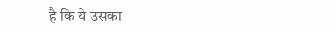है कि ये उसका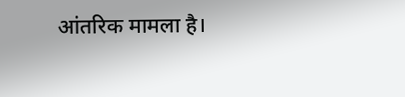आंतरिक मामला है।